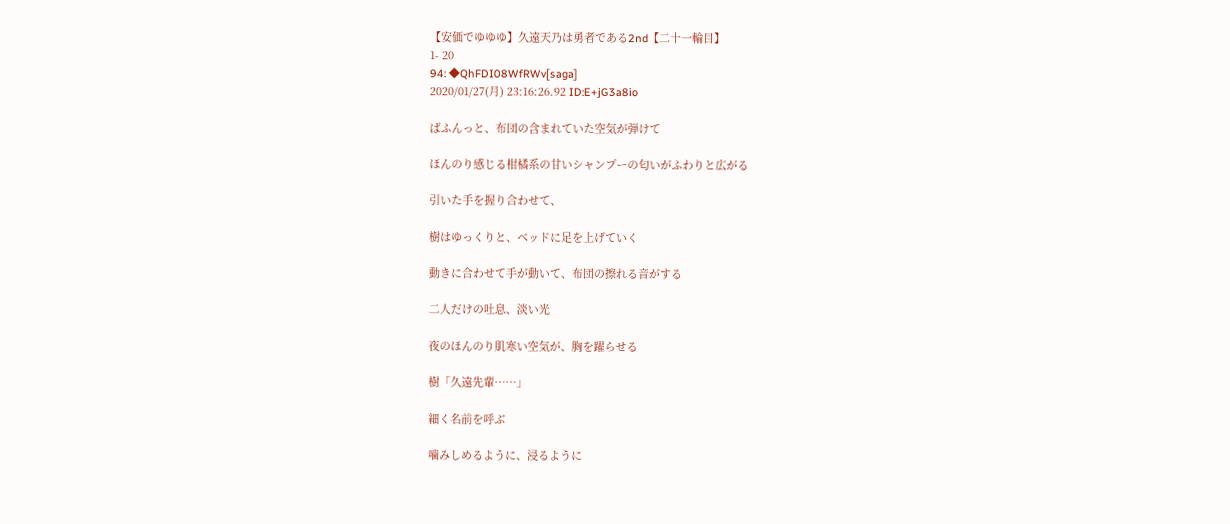【安価でゆゆゆ】久遠天乃は勇者である2nd【二十一輪目】
1- 20
94: ◆QhFDI08WfRWv[saga]
2020/01/27(月) 23:16:26.92 ID:E+jG3a8io

ばふんっと、布団の含まれていた空気が弾けて

ほんのり感じる柑橘系の甘いシャンプーの匂いがふわりと広がる

引いた手を握り合わせて、

樹はゆっくりと、ベッドに足を上げていく

動きに合わせて手が動いて、布団の擦れる音がする

二人だけの吐息、淡い光

夜のほんのり肌寒い空気が、胸を躍らせる

樹「久遠先輩……」

細く名前を呼ぶ

噛みしめるように、浸るように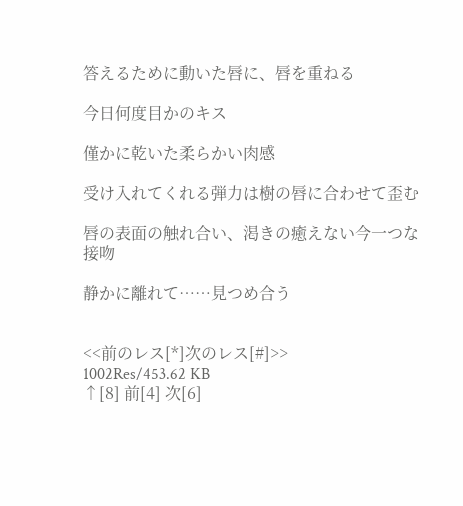答えるために動いた唇に、唇を重ねる

今日何度目かのキス

僅かに乾いた柔らかい肉感

受け入れてくれる弾力は樹の唇に合わせて歪む

唇の表面の触れ合い、渇きの癒えない今一つな接吻

静かに離れて……見つめ合う


<<前のレス[*]次のレス[#]>>
1002Res/453.62 KB
↑[8] 前[4] 次[6]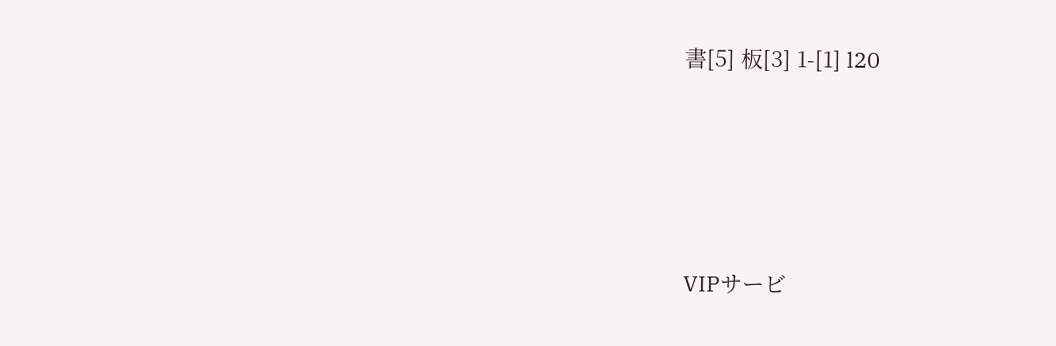書[5] 板[3] 1-[1] l20




VIPサービ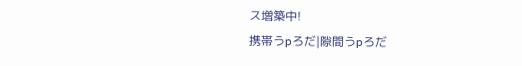ス増築中!
携帯うpろだ|隙間うpろだ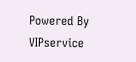Powered By VIPservice